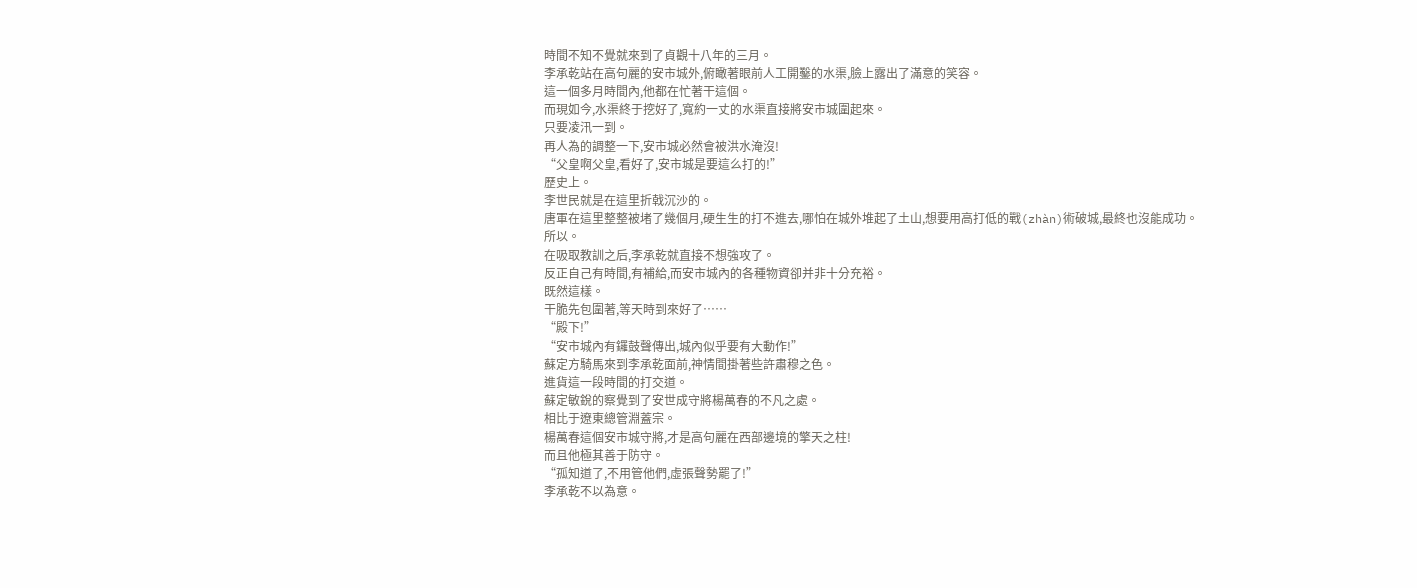時間不知不覺就來到了貞觀十八年的三月。
李承乾站在高句麗的安市城外,俯瞰著眼前人工開鑿的水渠,臉上露出了滿意的笑容。
這一個多月時間內,他都在忙著干這個。
而現如今,水渠終于挖好了,寬約一丈的水渠直接將安市城圍起來。
只要凌汛一到。
再人為的調整一下,安市城必然會被洪水淹沒!
“父皇啊父皇,看好了,安市城是要這么打的!”
歷史上。
李世民就是在這里折戟沉沙的。
唐軍在這里整整被堵了幾個月,硬生生的打不進去,哪怕在城外堆起了土山,想要用高打低的戰(zhàn)術破城,最終也沒能成功。
所以。
在吸取教訓之后,李承乾就直接不想強攻了。
反正自己有時間,有補給,而安市城內的各種物資卻并非十分充裕。
既然這樣。
干脆先包圍著,等天時到來好了……
“殿下!”
“安市城內有鑼鼓聲傳出,城內似乎要有大動作!”
蘇定方騎馬來到李承乾面前,神情間掛著些許肅穆之色。
進貨這一段時間的打交道。
蘇定敏銳的察覺到了安世成守將楊萬春的不凡之處。
相比于遼東總管淵蓋宗。
楊萬春這個安市城守將,才是高句麗在西部邊境的擎天之柱!
而且他極其善于防守。
“孤知道了,不用管他們,虛張聲勢罷了!”
李承乾不以為意。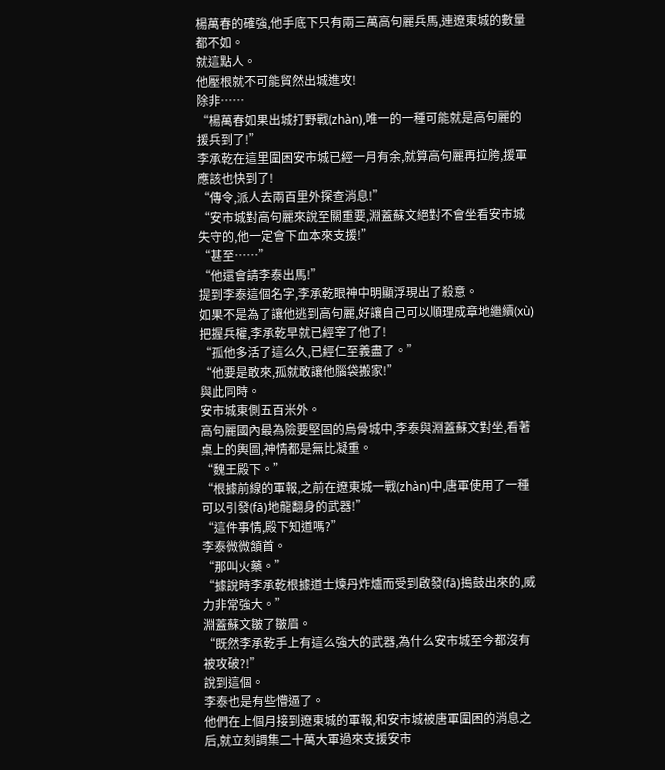楊萬春的確強,他手底下只有兩三萬高句麗兵馬,連遼東城的數量都不如。
就這點人。
他壓根就不可能貿然出城進攻!
除非……
“楊萬春如果出城打野戰(zhàn),唯一的一種可能就是高句麗的援兵到了!”
李承乾在這里圍困安市城已經一月有余,就算高句麗再拉胯,援軍應該也快到了!
“傳令,派人去兩百里外探查消息!”
“安市城對高句麗來說至關重要,淵蓋蘇文絕對不會坐看安市城失守的,他一定會下血本來支援!”
“甚至……”
“他還會請李泰出馬!”
提到李泰這個名字,李承乾眼神中明顯浮現出了殺意。
如果不是為了讓他逃到高句麗,好讓自己可以順理成章地繼續(xù)把握兵權,李承乾早就已經宰了他了!
“孤他多活了這么久,已經仁至義盡了。”
“他要是敢來,孤就敢讓他腦袋搬家!”
與此同時。
安市城東側五百米外。
高句麗國內最為險要堅固的烏骨城中,李泰與淵蓋蘇文對坐,看著桌上的輿圖,神情都是無比凝重。
“魏王殿下。”
“根據前線的軍報,之前在遼東城一戰(zhàn)中,唐軍使用了一種可以引發(fā)地龍翻身的武器!”
“這件事情,殿下知道嗎?”
李泰微微頷首。
“那叫火藥。”
“據說時李承乾根據道士煉丹炸爐而受到啟發(fā)搗鼓出來的,威力非常強大。”
淵蓋蘇文皺了皺眉。
“既然李承乾手上有這么強大的武器,為什么安市城至今都沒有被攻破?!”
說到這個。
李泰也是有些懵逼了。
他們在上個月接到遼東城的軍報,和安市城被唐軍圍困的消息之后,就立刻調集二十萬大軍過來支援安市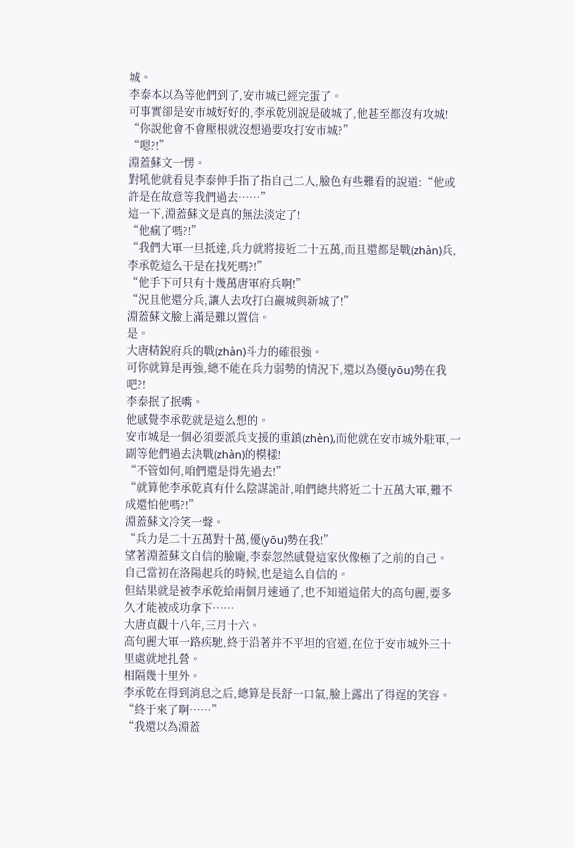城。
李泰本以為等他們到了,安市城已經完蛋了。
可事實卻是安市城好好的,李承乾別說是破城了,他甚至都沒有攻城!
“你說他會不會壓根就沒想過要攻打安市城?”
“嗯?!”
淵蓋蘇文一愣。
對吼他就看見李泰伸手指了指自己二人,臉色有些難看的說道:“他或許是在故意等我們過去……”
這一下,淵蓋蘇文是真的無法淡定了!
“他瘋了嗎?!”
“我們大軍一旦抵達,兵力就將接近二十五萬,而且還都是戰(zhàn)兵,李承乾這么干是在找死嗎?!”
“他手下可只有十幾萬唐軍府兵啊!”
“況且他還分兵,讓人去攻打白巖城與新城了!”
淵蓋蘇文臉上滿是難以置信。
是。
大唐精銳府兵的戰(zhàn)斗力的確很強。
可你就算是再強,總不能在兵力弱勢的情況下,還以為優(yōu)勢在我吧?!
李泰抿了抿嘴。
他感覺李承乾就是這么想的。
安市城是一個必須要派兵支援的重鎮(zhèn),而他就在安市城外駐軍,一副等他們過去決戰(zhàn)的模樣!
“不管如何,咱們還是得先過去!”
“就算他李承乾真有什么陰謀詭計,咱們總共將近二十五萬大軍,難不成還怕他嗎?!”
淵蓋蘇文冷笑一聲。
“兵力是二十五萬對十萬,優(yōu)勢在我!”
望著淵蓋蘇文自信的臉龐,李泰忽然感覺這家伙像極了之前的自己。
自己當初在洛陽起兵的時候,也是這么自信的。
但結果就是被李承乾給兩個月速通了,也不知道這偌大的高句麗,要多久才能被成功拿下……
大唐貞觀十八年,三月十六。
高句麗大軍一路疾馳,終于沿著并不平坦的官道,在位于安市城外三十里處就地扎營。
相隔幾十里外。
李承乾在得到消息之后,總算是長舒一口氣,臉上露出了得逞的笑容。
“終于來了啊……”
“我還以為淵蓋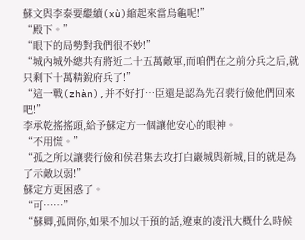蘇文與李泰要繼續(xù)縮起來當烏龜呢!”
“殿下。”
“眼下的局勢對我們很不妙!”
“城內城外總共有將近二十五萬敵軍,而咱們在之前分兵之后,就只剩下十萬精銳府兵了!”
“這一戰(zhàn),并不好打…臣還是認為先召裴行儉他們回來吧!”
李承乾搖搖頭,給予蘇定方一個讓他安心的眼神。
“不用慌。”
“孤之所以讓裴行儉和侯君集去攻打白巖城與新城,目的就是為了示敵以弱!”
蘇定方更困惑了。
“可……”
“蘇卿,孤問你,如果不加以干預的話,遼東的凌汛大概什么時候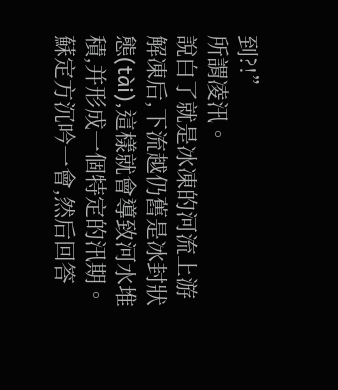到?!”
所謂凌汛。
說白了就是冰凍的河流上游解凍后,下流越仍舊是冰封狀態(tài),這樣就會導致河水堆積,并形成一個特定的汛期。
蘇定方沉吟一會,然后回答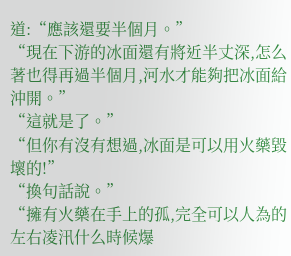道:“應該還要半個月。”
“現在下游的冰面還有將近半丈深,怎么著也得再過半個月,河水才能夠把冰面給沖開。”
“這就是了。”
“但你有沒有想過,冰面是可以用火藥毀壞的!”
“換句話說。”
“擁有火藥在手上的孤,完全可以人為的左右凌汛什么時候爆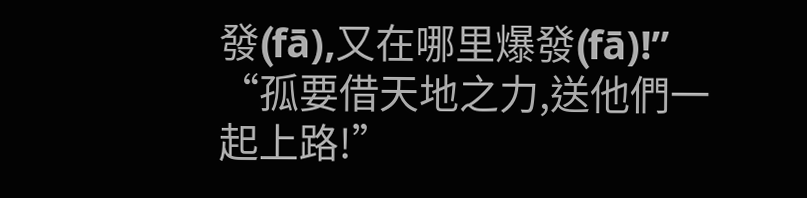發(fā),又在哪里爆發(fā)!”
“孤要借天地之力,送他們一起上路!”